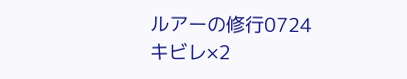ルアーの修行0724
キビレ×2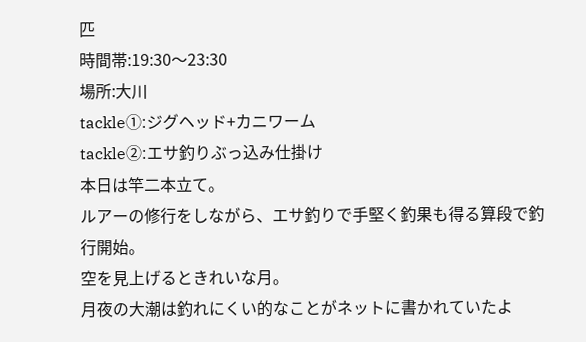匹
時間帯:19:30〜23:30
場所:大川
tackle①:ジグヘッド+カニワーム
tackle②:エサ釣りぶっ込み仕掛け
本日は竿二本立て。
ルアーの修行をしながら、エサ釣りで手堅く釣果も得る算段で釣行開始。
空を見上げるときれいな月。
月夜の大潮は釣れにくい的なことがネットに書かれていたよ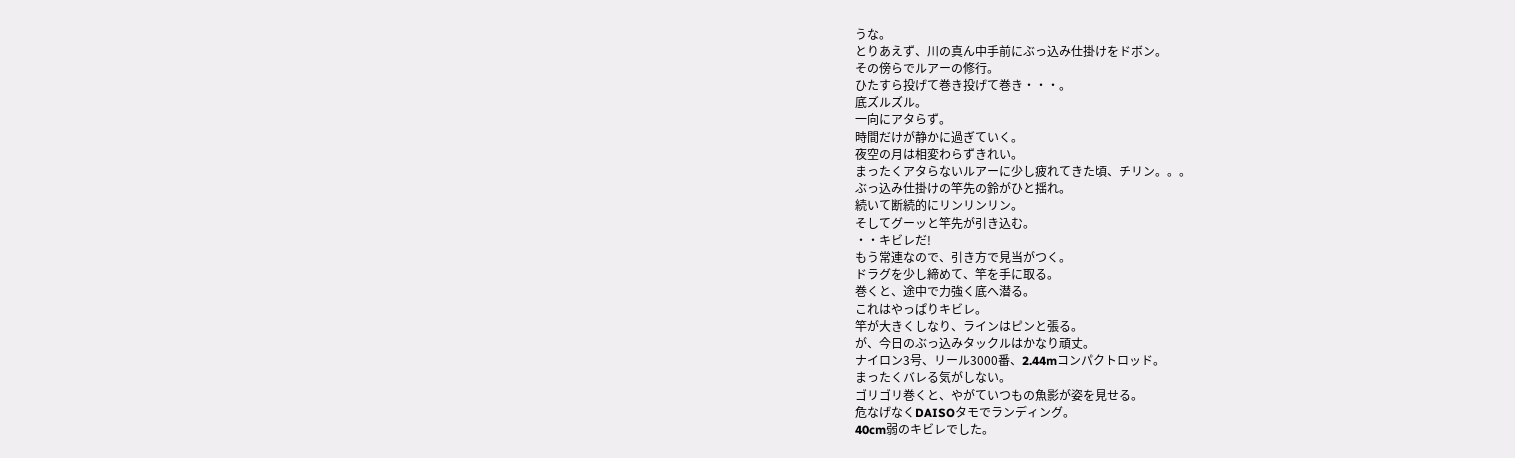うな。
とりあえず、川の真ん中手前にぶっ込み仕掛けをドボン。
その傍らでルアーの修行。
ひたすら投げて巻き投げて巻き・・・。
底ズルズル。
一向にアタらず。
時間だけが静かに過ぎていく。
夜空の月は相変わらずきれい。
まったくアタらないルアーに少し疲れてきた頃、チリン。。。
ぶっ込み仕掛けの竿先の鈴がひと揺れ。
続いて断続的にリンリンリン。
そしてグーッと竿先が引き込む。
・・キビレだ!
もう常連なので、引き方で見当がつく。
ドラグを少し締めて、竿を手に取る。
巻くと、途中で力強く底へ潜る。
これはやっぱりキビレ。
竿が大きくしなり、ラインはピンと張る。
が、今日のぶっ込みタックルはかなり頑丈。
ナイロン3号、リール3000番、2.44mコンパクトロッド。
まったくバレる気がしない。
ゴリゴリ巻くと、やがていつもの魚影が姿を見せる。
危なげなくDAISOタモでランディング。
40cm弱のキビレでした。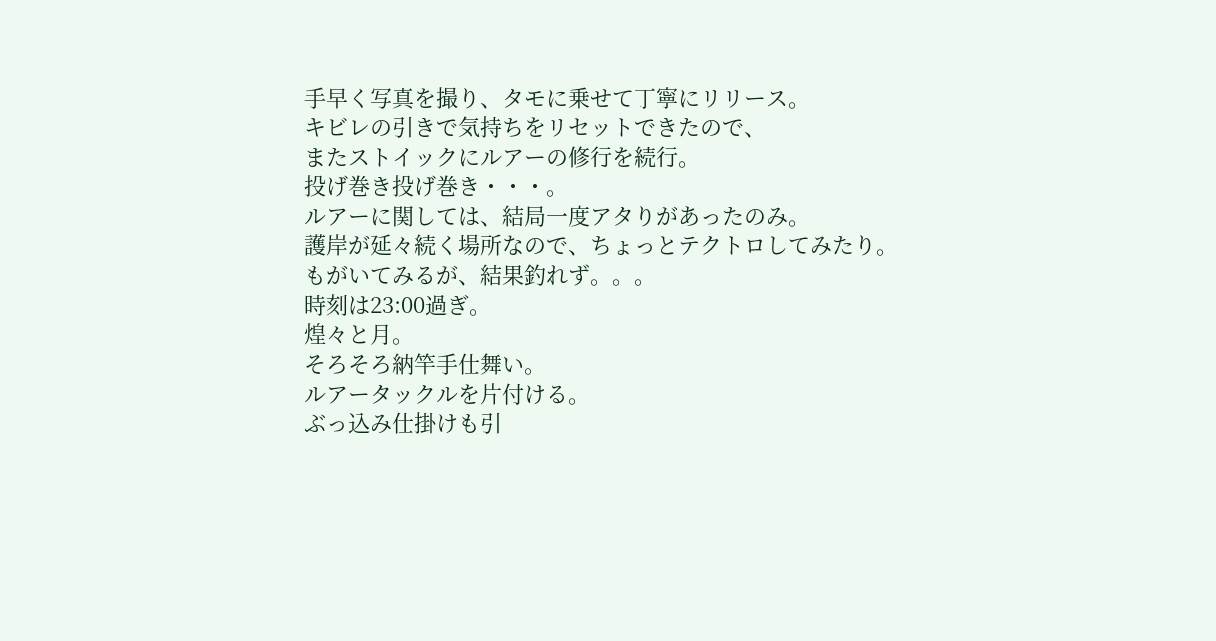手早く写真を撮り、タモに乗せて丁寧にリリース。
キビレの引きで気持ちをリセットできたので、
またストイックにルアーの修行を続行。
投げ巻き投げ巻き・・・。
ルアーに関しては、結局一度アタりがあったのみ。
護岸が延々続く場所なので、ちょっとテクトロしてみたり。
もがいてみるが、結果釣れず。。。
時刻は23:00過ぎ。
煌々と月。
そろそろ納竿手仕舞い。
ルアータックルを片付ける。
ぶっ込み仕掛けも引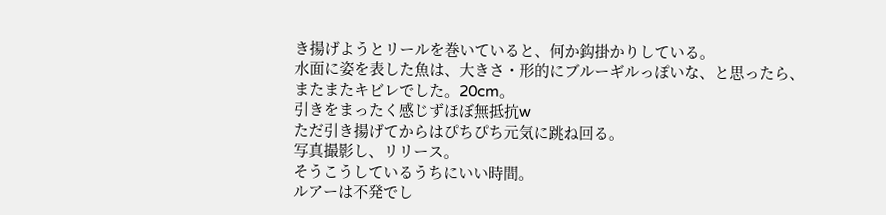き揚げようとリールを巻いていると、何か鈎掛かりしている。
水面に姿を表した魚は、大きさ・形的にブルーギルっぽいな、と思ったら、
またまたキビレでした。20cm。
引きをまったく感じずほぼ無抵抗w
ただ引き揚げてからはぴちぴち元気に跳ね回る。
写真撮影し、リリース。
そうこうしているうちにいい時間。
ルアーは不発でし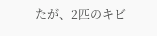たが、2匹のキビ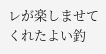レが楽しませてくれたよい釣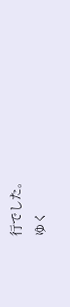行でした。
ゆく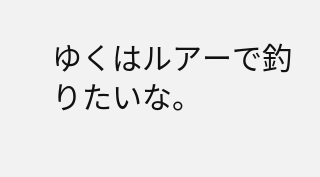ゆくはルアーで釣りたいな。